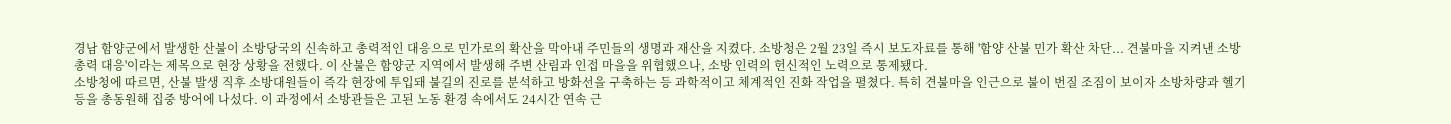경남 함양군에서 발생한 산불이 소방당국의 신속하고 총력적인 대응으로 민가로의 확산을 막아내 주민들의 생명과 재산을 지켰다. 소방청은 2월 23일 즉시 보도자료를 통해 '함양 산불 민가 확산 차단... 견불마을 지켜낸 소방 총력 대응'이라는 제목으로 현장 상황을 전했다. 이 산불은 함양군 지역에서 발생해 주변 산림과 인접 마을을 위협했으나, 소방 인력의 헌신적인 노력으로 통제됐다.
소방청에 따르면, 산불 발생 직후 소방대원들이 즉각 현장에 투입돼 불길의 진로를 분석하고 방화선을 구축하는 등 과학적이고 체계적인 진화 작업을 펼쳤다. 특히 견불마을 인근으로 불이 번질 조짐이 보이자 소방차량과 헬기 등을 총동원해 집중 방어에 나섰다. 이 과정에서 소방관들은 고된 노동 환경 속에서도 24시간 연속 근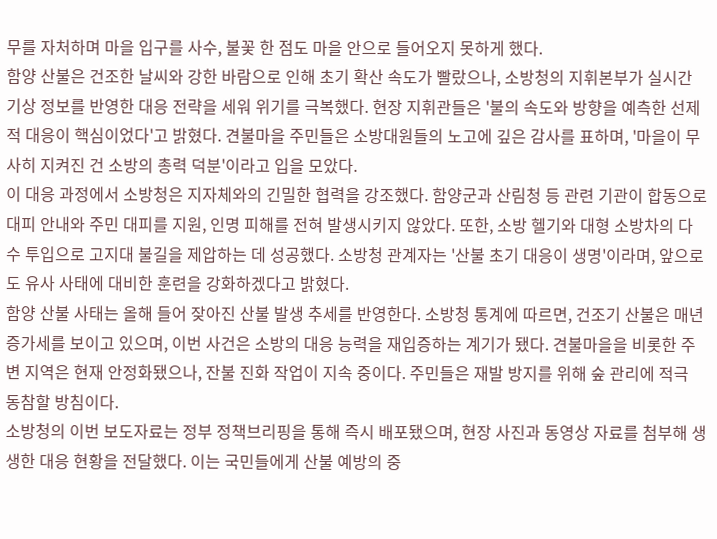무를 자처하며 마을 입구를 사수, 불꽃 한 점도 마을 안으로 들어오지 못하게 했다.
함양 산불은 건조한 날씨와 강한 바람으로 인해 초기 확산 속도가 빨랐으나, 소방청의 지휘본부가 실시간 기상 정보를 반영한 대응 전략을 세워 위기를 극복했다. 현장 지휘관들은 '불의 속도와 방향을 예측한 선제적 대응이 핵심이었다'고 밝혔다. 견불마을 주민들은 소방대원들의 노고에 깊은 감사를 표하며, '마을이 무사히 지켜진 건 소방의 총력 덕분'이라고 입을 모았다.
이 대응 과정에서 소방청은 지자체와의 긴밀한 협력을 강조했다. 함양군과 산림청 등 관련 기관이 합동으로 대피 안내와 주민 대피를 지원, 인명 피해를 전혀 발생시키지 않았다. 또한, 소방 헬기와 대형 소방차의 다수 투입으로 고지대 불길을 제압하는 데 성공했다. 소방청 관계자는 '산불 초기 대응이 생명'이라며, 앞으로도 유사 사태에 대비한 훈련을 강화하겠다고 밝혔다.
함양 산불 사태는 올해 들어 잦아진 산불 발생 추세를 반영한다. 소방청 통계에 따르면, 건조기 산불은 매년 증가세를 보이고 있으며, 이번 사건은 소방의 대응 능력을 재입증하는 계기가 됐다. 견불마을을 비롯한 주변 지역은 현재 안정화됐으나, 잔불 진화 작업이 지속 중이다. 주민들은 재발 방지를 위해 숲 관리에 적극 동참할 방침이다.
소방청의 이번 보도자료는 정부 정책브리핑을 통해 즉시 배포됐으며, 현장 사진과 동영상 자료를 첨부해 생생한 대응 현황을 전달했다. 이는 국민들에게 산불 예방의 중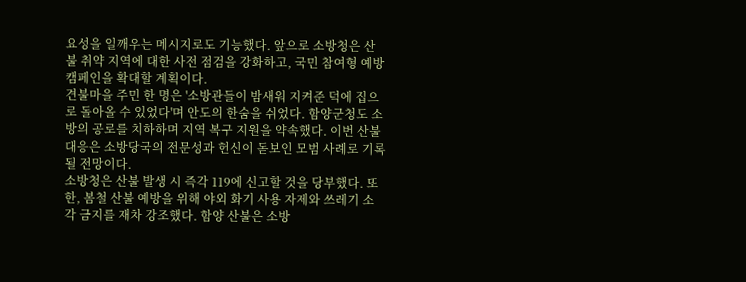요성을 일깨우는 메시지로도 기능했다. 앞으로 소방청은 산불 취약 지역에 대한 사전 점검을 강화하고, 국민 참여형 예방 캠페인을 확대할 계획이다.
견불마을 주민 한 명은 '소방관들이 밤새워 지켜준 덕에 집으로 돌아올 수 있었다'며 안도의 한숨을 쉬었다. 함양군청도 소방의 공로를 치하하며 지역 복구 지원을 약속했다. 이번 산불 대응은 소방당국의 전문성과 헌신이 돋보인 모범 사례로 기록될 전망이다.
소방청은 산불 발생 시 즉각 119에 신고할 것을 당부했다. 또한, 봄철 산불 예방을 위해 야외 화기 사용 자제와 쓰레기 소각 금지를 재차 강조했다. 함양 산불은 소방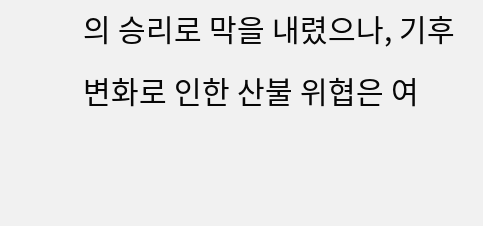의 승리로 막을 내렸으나, 기후 변화로 인한 산불 위협은 여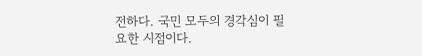전하다. 국민 모두의 경각심이 필요한 시점이다.